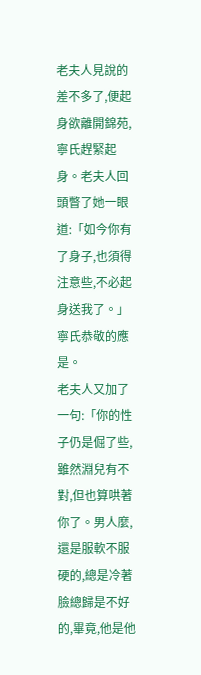老夫人見說的差不多了,便起身欲離開錦苑,寧氏趕緊起身。老夫人回頭瞥了她一眼道:「如今你有了身子,也須得注意些,不必起身送我了。」
寧氏恭敬的應是。
老夫人又加了一句:「你的性子仍是倔了些,雖然淵兒有不對,但也算哄著你了。男人麼,還是服軟不服硬的,總是冷著臉總歸是不好的,畢竟,他是他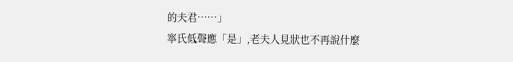的夫君……」
寧氏低聲應「是」,老夫人見狀也不再說什麼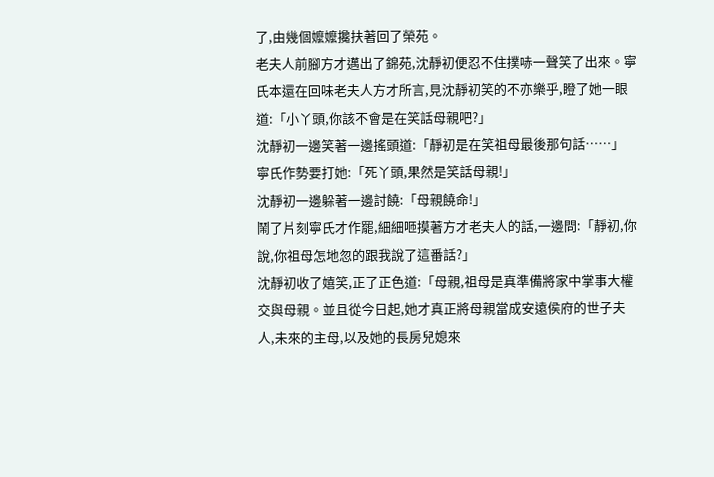了,由幾個嬤嬤攙扶著回了榮苑。
老夫人前腳方才邁出了錦苑,沈靜初便忍不住撲哧一聲笑了出來。寧氏本還在回味老夫人方才所言,見沈靜初笑的不亦樂乎,瞪了她一眼道:「小丫頭,你該不會是在笑話母親吧?」
沈靜初一邊笑著一邊搖頭道:「靜初是在笑祖母最後那句話……」
寧氏作勢要打她:「死丫頭,果然是笑話母親!」
沈靜初一邊躲著一邊討饒:「母親饒命!」
鬧了片刻寧氏才作罷,細細咂摸著方才老夫人的話,一邊問:「靜初,你說,你祖母怎地忽的跟我說了這番話?」
沈靜初收了嬉笑,正了正色道:「母親,祖母是真準備將家中掌事大權交與母親。並且從今日起,她才真正將母親當成安遠侯府的世子夫人,未來的主母,以及她的長房兒媳來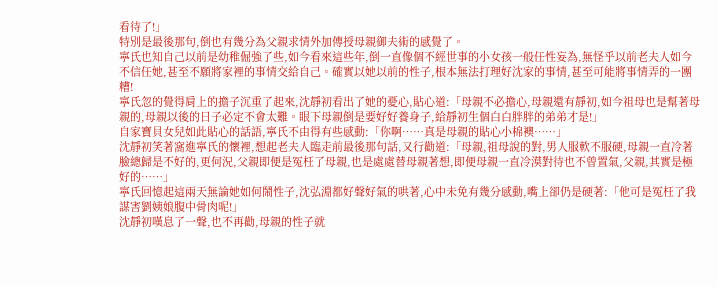看待了!」
特別是最後那句,倒也有幾分為父親求情外加傳授母親御夫術的感覺了。
寧氏也知自己以前是幼稚倔強了些,如今看來這些年,倒一直像個不經世事的小女孩一般任性妄為,無怪乎以前老夫人如今不信任她,甚至不願將家裡的事情交給自己。確實以她以前的性子,根本無法打理好沈家的事情,甚至可能將事情弄的一團糟!
寧氏忽的覺得肩上的擔子沉重了起來,沈靜初看出了她的憂心,貼心道:「母親不必擔心,母親還有靜初,如今祖母也是幫著母親的,母親以後的日子必定不會太難。眼下母親倒是要好好養身子,給靜初生個白白胖胖的弟弟才是!」
自家寶貝女兒如此貼心的話語,寧氏不由得有些感動:「你啊……真是母親的貼心小棉襖……」
沈靜初笑著窩進寧氏的懷裡,想起老夫人臨走前最後那句話,又行勸道:「母親,祖母說的對,男人服軟不服硬,母親一直冷著臉總歸是不好的,更何況,父親即便是冤枉了母親,也是處處替母親著想,即便母親一直冷漠對待也不曾置氣,父親,其實是極好的……」
寧氏回憶起這兩天無論她如何鬧性子,沈弘淵都好聲好氣的哄著,心中未免有幾分感動,嘴上卻仍是硬著:「他可是冤枉了我謀害劉姨娘腹中骨肉呢!」
沈靜初嘆息了一聲,也不再勸,母親的性子就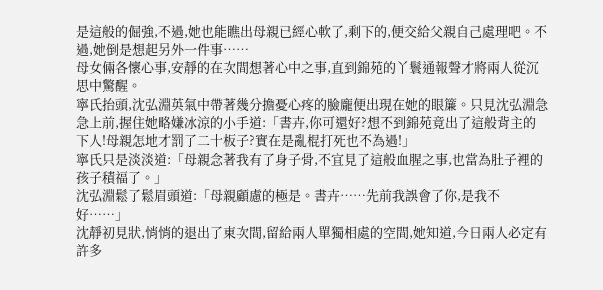是這般的倔強,不過,她也能瞧出母親已經心軟了,剩下的,便交給父親自己處理吧。不過,她倒是想起另外一件事……
母女倆各懷心事,安靜的在次間想著心中之事,直到錦苑的丫鬟通報聲才將兩人從沉思中驚醒。
寧氏抬頭,沈弘淵英氣中帶著幾分擔憂心疼的臉龐便出現在她的眼簾。只見沈弘淵急急上前,握住她略嫌冰涼的小手道:「書卉,你可還好?想不到錦苑竟出了這般背主的下人!母親怎地才罰了二十板子?實在是亂棍打死也不為過!」
寧氏只是淡淡道:「母親念著我有了身子骨,不宜見了這般血腥之事,也當為肚子裡的孩子積福了。」
沈弘淵鬆了鬆眉頭道:「母親顧慮的極是。書卉……先前我誤會了你,是我不好……」
沈靜初見狀,悄悄的退出了東次間,留給兩人單獨相處的空間,她知道,今日兩人必定有許多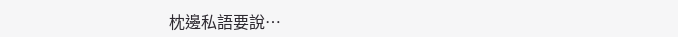枕邊私語要說…